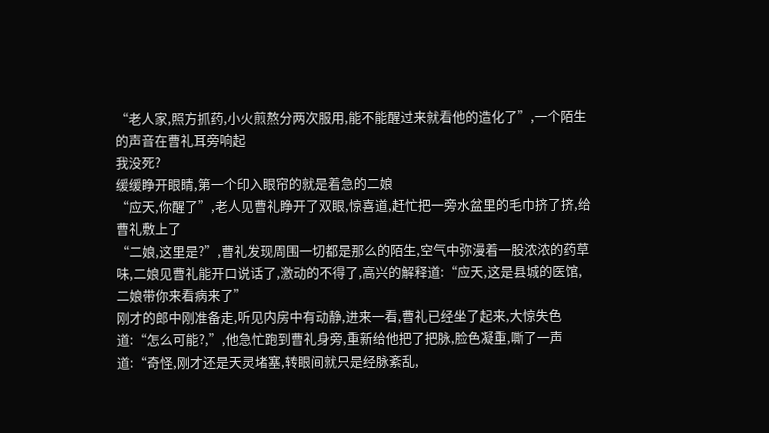“老人家,照方抓药,小火煎熬分两次服用,能不能醒过来就看他的造化了”,一个陌生的声音在曹礼耳旁响起
我没死?
缓缓睁开眼睛,第一个印入眼帘的就是着急的二娘
“应天,你醒了”,老人见曹礼睁开了双眼,惊喜道,赶忙把一旁水盆里的毛巾挤了挤,给曹礼敷上了
“二娘,这里是?”,曹礼发现周围一切都是那么的陌生,空气中弥漫着一股浓浓的药草味,二娘见曹礼能开口说话了,激动的不得了,高兴的解释道:“应天,这是县城的医馆,二娘带你来看病来了”
刚才的郎中刚准备走,听见内房中有动静,进来一看,曹礼已经坐了起来,大惊失色道:“怎么可能?,”,他急忙跑到曹礼身旁,重新给他把了把脉,脸色凝重,嘶了一声道:“奇怪,刚才还是天灵堵塞,转眼间就只是经脉紊乱,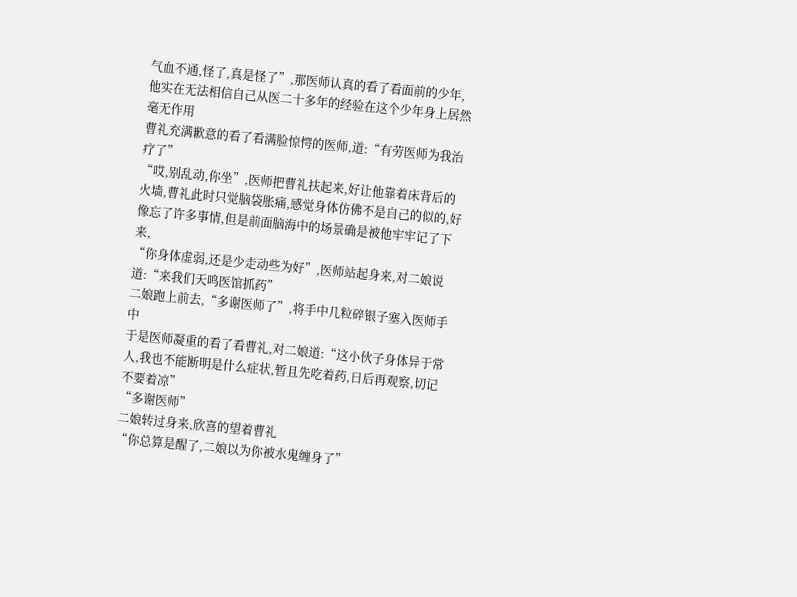气血不通,怪了,真是怪了”,那医师认真的看了看面前的少年,他实在无法相信自己从医二十多年的经验在这个少年身上居然毫无作用
曹礼充满歉意的看了看满脸惊愕的医师,道:“有劳医师为我治疗了”
“哎,别乱动,你坐”,医师把曹礼扶起来,好让他靠着床背后的火墙,曹礼此时只觉脑袋胀痛,感觉身体仿佛不是自己的似的,好像忘了许多事情,但是前面脑海中的场景确是被他牢牢记了下来,
“你身体虚弱,还是少走动些为好”,医师站起身来,对二娘说道:“来我们天鸣医馆抓药”
二娘跑上前去,“多谢医师了”,将手中几粒碎银子塞入医师手中
于是医师凝重的看了看曹礼,对二娘道:“这小伙子身体异于常人,我也不能断明是什么症状,暂且先吃着药,日后再观察,切记不要着凉”
“多谢医师”
二娘转过身来,欣喜的望着曹礼
“你总算是醒了,二娘以为你被水鬼缠身了”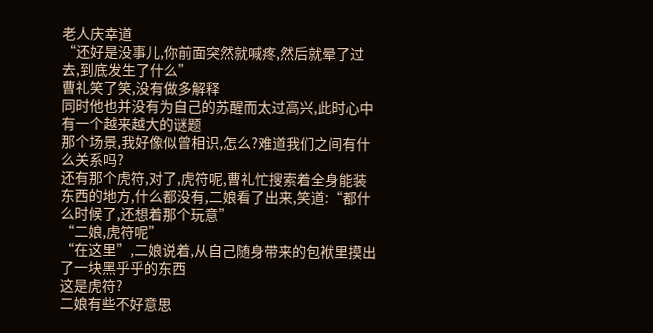老人庆幸道
“还好是没事儿,你前面突然就喊疼,然后就晕了过去,到底发生了什么”
曹礼笑了笑,没有做多解释
同时他也并没有为自己的苏醒而太过高兴,此时心中有一个越来越大的谜题
那个场景,我好像似曾相识,怎么?难道我们之间有什么关系吗?
还有那个虎符,对了,虎符呢,曹礼忙搜索着全身能装东西的地方,什么都没有,二娘看了出来,笑道:“都什么时候了,还想着那个玩意”
“二娘,虎符呢”
“在这里”,二娘说着,从自己随身带来的包袱里摸出了一块黑乎乎的东西
这是虎符?
二娘有些不好意思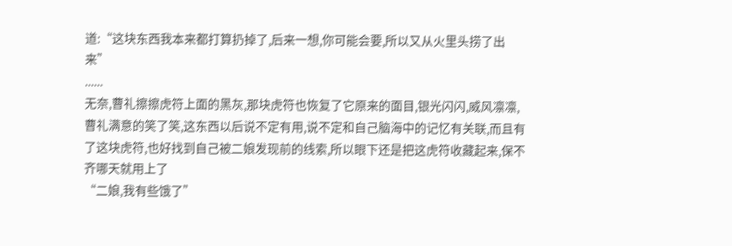道:“这块东西我本来都打算扔掉了,后来一想,你可能会要,所以又从火里头捞了出来”
......
无奈,曹礼擦擦虎符上面的黑灰,那块虎符也恢复了它原来的面目,银光闪闪,威风凛凛,曹礼满意的笑了笑,这东西以后说不定有用,说不定和自己脑海中的记忆有关联,而且有了这块虎符,也好找到自己被二娘发现前的线索,所以眼下还是把这虎符收藏起来,保不齐哪天就用上了
“二娘,我有些饿了”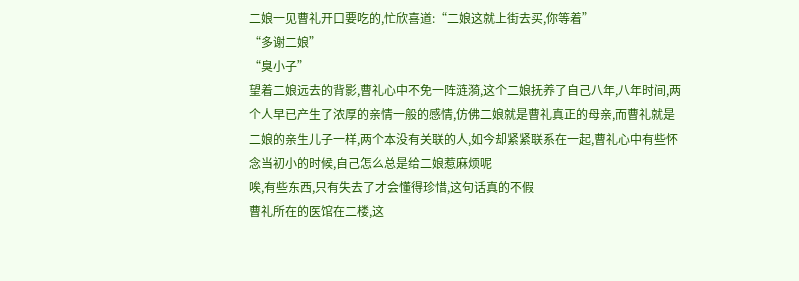二娘一见曹礼开口要吃的,忙欣喜道:“二娘这就上街去买,你等着”
“多谢二娘”
“臭小子”
望着二娘远去的背影,曹礼心中不免一阵涟漪,这个二娘抚养了自己八年,八年时间,两个人早已产生了浓厚的亲情一般的感情,仿佛二娘就是曹礼真正的母亲,而曹礼就是二娘的亲生儿子一样,两个本没有关联的人,如今却紧紧联系在一起,曹礼心中有些怀念当初小的时候,自己怎么总是给二娘惹麻烦呢
唉,有些东西,只有失去了才会懂得珍惜,这句话真的不假
曹礼所在的医馆在二楼,这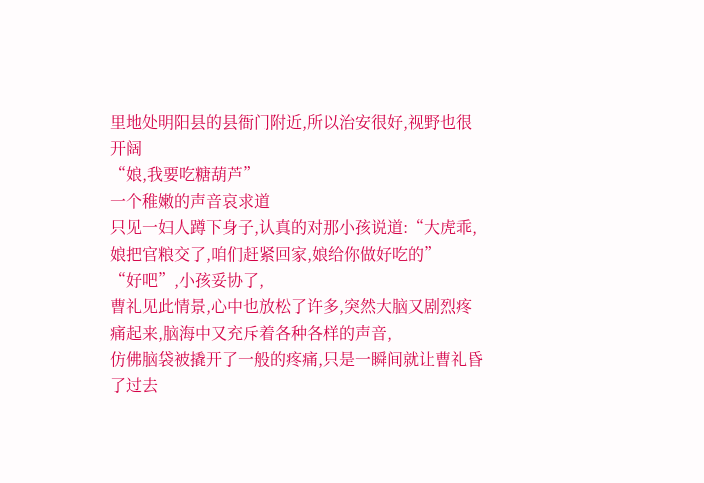里地处明阳县的县衙门附近,所以治安很好,视野也很开阔
“娘,我要吃糖葫芦”
一个稚嫩的声音哀求道
只见一妇人蹲下身子,认真的对那小孩说道:“大虎乖,娘把官粮交了,咱们赶紧回家,娘给你做好吃的”
“好吧”,小孩妥协了,
曹礼见此情景,心中也放松了许多,突然大脑又剧烈疼痛起来,脑海中又充斥着各种各样的声音,
仿佛脑袋被撬开了一般的疼痛,只是一瞬间就让曹礼昏了过去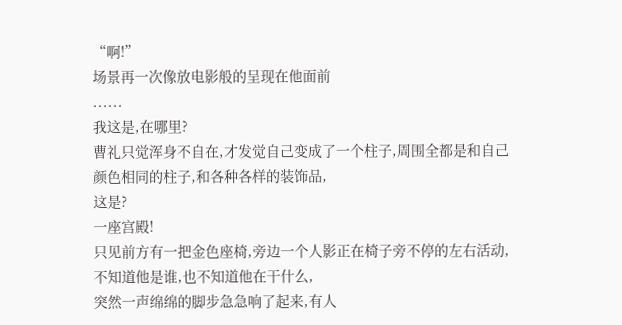“啊!”
场景再一次像放电影般的呈现在他面前
......
我这是,在哪里?
曹礼只觉浑身不自在,才发觉自己变成了一个柱子,周围全都是和自己颜色相同的柱子,和各种各样的装饰品,
这是?
一座宫殿!
只见前方有一把金色座椅,旁边一个人影正在椅子旁不停的左右活动,不知道他是谁,也不知道他在干什么,
突然一声绵绵的脚步急急响了起来,有人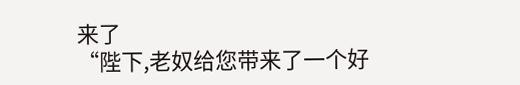来了
“陛下,老奴给您带来了一个好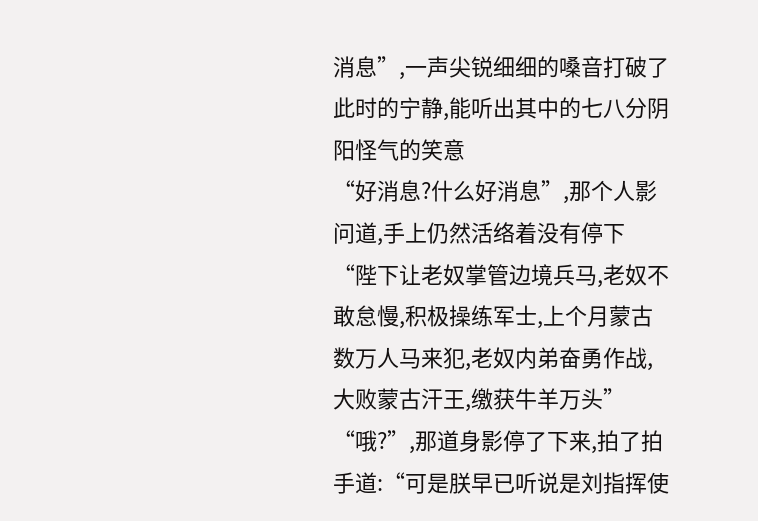消息”,一声尖锐细细的嗓音打破了此时的宁静,能听出其中的七八分阴阳怪气的笑意
“好消息?什么好消息”,那个人影问道,手上仍然活络着没有停下
“陛下让老奴掌管边境兵马,老奴不敢怠慢,积极操练军士,上个月蒙古数万人马来犯,老奴内弟奋勇作战,大败蒙古汗王,缴获牛羊万头”
“哦?”,那道身影停了下来,拍了拍手道:“可是朕早已听说是刘指挥使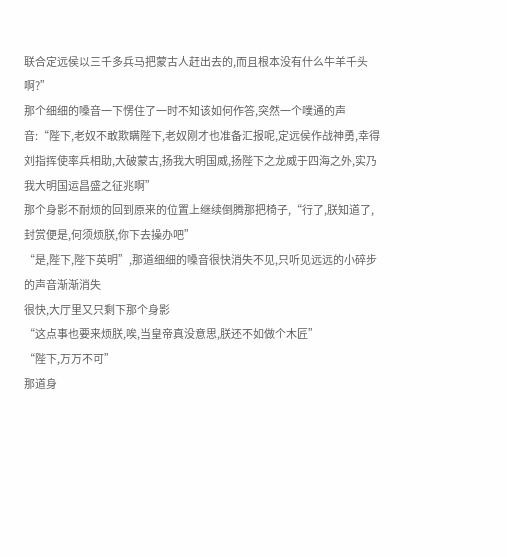联合定远侯以三千多兵马把蒙古人赶出去的,而且根本没有什么牛羊千头啊?”
那个细细的嗓音一下愣住了一时不知该如何作答,突然一个噗通的声音:“陛下,老奴不敢欺瞒陛下,老奴刚才也准备汇报呢,定远侯作战神勇,幸得刘指挥使率兵相助,大破蒙古,扬我大明国威,扬陛下之龙威于四海之外,实乃我大明国运昌盛之征兆啊”
那个身影不耐烦的回到原来的位置上继续倒腾那把椅子,“行了,朕知道了,封赏便是,何须烦朕,你下去操办吧”
“是,陛下,陛下英明”,那道细细的嗓音很快消失不见,只听见远远的小碎步的声音渐渐消失
很快,大厅里又只剩下那个身影
“这点事也要来烦朕,唉,当皇帝真没意思,朕还不如做个木匠”
“陛下,万万不可”
那道身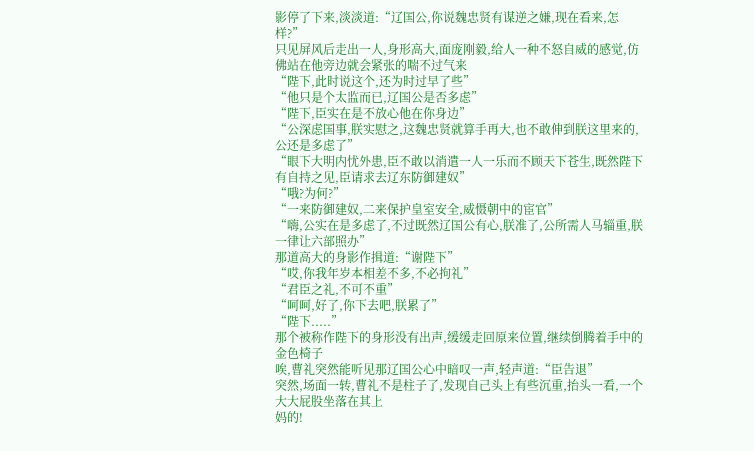影停了下来,淡淡道:“辽国公,你说魏忠贤有谋逆之嫌,现在看来,怎样?”
只见屏风后走出一人,身形高大,面庞刚毅,给人一种不怒自威的感觉,仿佛站在他旁边就会紧张的喘不过气来
“陛下,此时说这个,还为时过早了些”
“他只是个太监而已,辽国公是否多虑”
“陛下,臣实在是不放心他在你身边”
“公深虑国事,朕实慰之,这魏忠贤就算手再大,也不敢伸到朕这里来的,公还是多虑了”
“眼下大明内忧外患,臣不敢以消遣一人一乐而不顾天下苍生,既然陛下有自持之见,臣请求去辽东防御建奴”
“哦?为何?”
“一来防御建奴,二来保护皇室安全,威慑朝中的宦官”
“嗨,公实在是多虑了,不过既然辽国公有心,朕准了,公所需人马辎重,朕一律让六部照办”
那道高大的身影作揖道:“谢陛下”
“哎,你我年岁本相差不多,不必拘礼”
“君臣之礼,不可不重”
“呵呵,好了,你下去吧,朕累了”
“陛下.....”
那个被称作陛下的身形没有出声,缓缓走回原来位置,继续倒腾着手中的金色椅子
唉,曹礼突然能听见那辽国公心中暗叹一声,轻声道:“臣告退”
突然,场面一转,曹礼不是柱子了,发现自己头上有些沉重,抬头一看,一个大大屁股坐落在其上
妈的!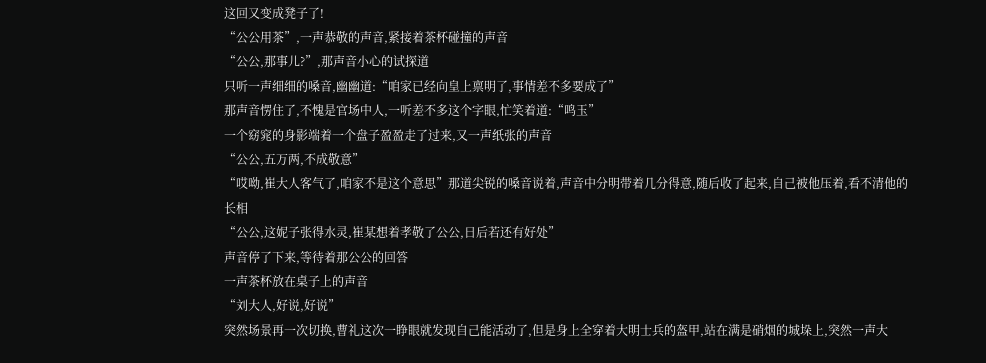这回又变成凳子了!
“公公用茶”,一声恭敬的声音,紧接着茶杯碰撞的声音
“公公,那事儿?”,那声音小心的试探道
只听一声细细的嗓音,幽幽道:“咱家已经向皇上禀明了,事情差不多要成了”
那声音愣住了,不愧是官场中人,一听差不多这个字眼,忙笑着道:“鸣玉”
一个窈窕的身影端着一个盘子盈盈走了过来,又一声纸张的声音
“公公,五万两,不成敬意”
“哎呦,崔大人客气了,咱家不是这个意思”那道尖锐的嗓音说着,声音中分明带着几分得意,随后收了起来,自己被他压着,看不清他的长相
“公公,这妮子张得水灵,崔某想着孝敬了公公,日后若还有好处”
声音停了下来,等待着那公公的回答
一声茶杯放在桌子上的声音
“刘大人,好说,好说”
突然场景再一次切换,曹礼这次一睁眼就发现自己能活动了,但是身上全穿着大明士兵的盔甲,站在满是硝烟的城垛上,突然一声大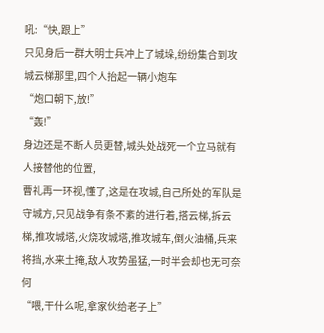吼:“快,跟上”
只见身后一群大明士兵冲上了城垛,纷纷集合到攻城云梯那里,四个人抬起一辆小炮车
“炮口朝下,放!”
“轰!”
身边还是不断人员更替,城头处战死一个立马就有人接替他的位置,
曹礼再一环视,懂了,这是在攻城,自己所处的军队是守城方,只见战争有条不紊的进行着,搭云梯,拆云梯,推攻城塔,火烧攻城塔,推攻城车,倒火油桶,兵来将挡,水来土掩,敌人攻势虽猛,一时半会却也无可奈何
“喂,干什么呢,拿家伙给老子上”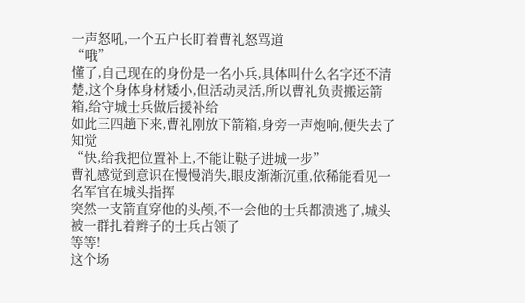一声怒吼,一个五户长盯着曹礼怒骂道
“哦”
懂了,自己现在的身份是一名小兵,具体叫什么名字还不清楚,这个身体身材矮小,但活动灵活,所以曹礼负责搬运箭箱,给守城士兵做后援补给
如此三四趟下来,曹礼刚放下箭箱,身旁一声炮响,便失去了知觉
“快,给我把位置补上,不能让鞑子进城一步”
曹礼感觉到意识在慢慢消失,眼皮渐渐沉重,依稀能看见一名军官在城头指挥
突然一支箭直穿他的头颅,不一会他的士兵都溃逃了,城头被一群扎着辫子的士兵占领了
等等!
这个场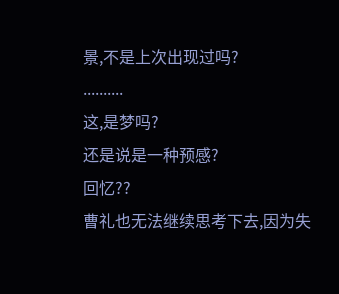景,不是上次出现过吗?
..........
这,是梦吗?
还是说是一种预感?
回忆??
曹礼也无法继续思考下去,因为失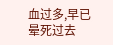血过多,早已晕死过去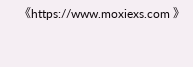《https://www.moxiexs.com 》